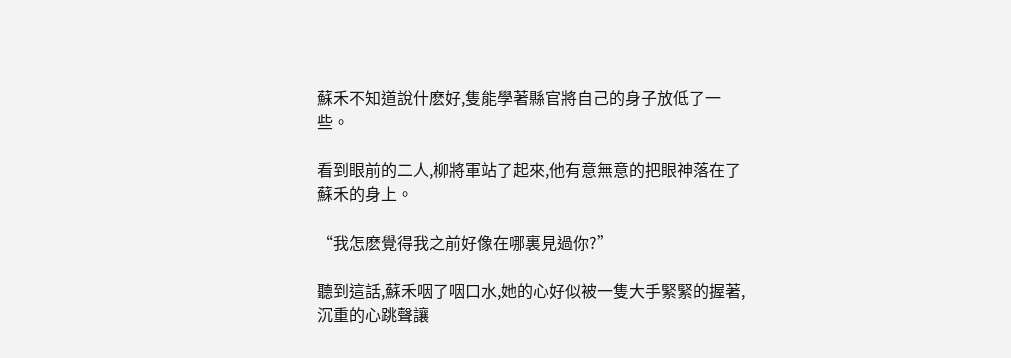蘇禾不知道說什麽好,隻能學著縣官將自己的身子放低了一些。

看到眼前的二人,柳將軍站了起來,他有意無意的把眼神落在了蘇禾的身上。

“我怎麽覺得我之前好像在哪裏見過你?”

聽到這話,蘇禾咽了咽口水,她的心好似被一隻大手緊緊的握著,沉重的心跳聲讓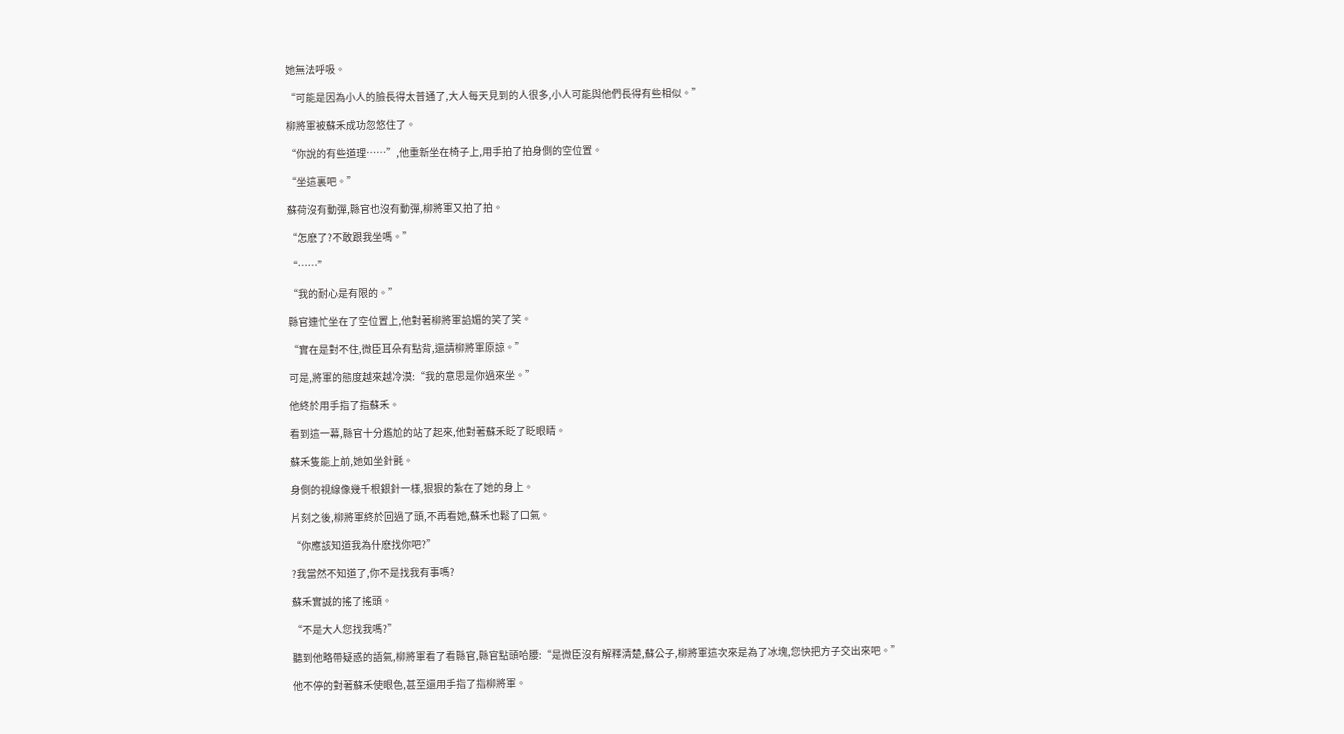她無法呼吸。

“可能是因為小人的臉長得太普通了,大人每天見到的人很多,小人可能與他們長得有些相似。”

柳將軍被蘇禾成功忽悠住了。

“你說的有些道理……”,他重新坐在椅子上,用手拍了拍身側的空位置。

“坐這裏吧。”

蘇荷沒有動彈,縣官也沒有動彈,柳將軍又拍了拍。

“怎麽了?不敢跟我坐嗎。”

“……”

“我的耐心是有限的。”

縣官連忙坐在了空位置上,他對著柳將軍諂媚的笑了笑。

“實在是對不住,微臣耳朵有點背,還請柳將軍原諒。”

可是,將軍的態度越來越冷漠:“我的意思是你過來坐。”

他終於用手指了指蘇禾。

看到這一幕,縣官十分尷尬的站了起來,他對著蘇禾眨了眨眼睛。

蘇禾隻能上前,她如坐針氈。

身側的視線像幾千根銀針一樣,狠狠的紮在了她的身上。

片刻之後,柳將軍終於回過了頭,不再看她,蘇禾也鬆了口氣。

“你應該知道我為什麽找你吧?”

?我當然不知道了,你不是找我有事嗎?

蘇禾實誠的搖了搖頭。

“不是大人您找我嗎?”

聽到他略帶疑惑的語氣,柳將軍看了看縣官,縣官點頭哈腰:“是微臣沒有解釋清楚,蘇公子,柳將軍這次來是為了冰塊,您快把方子交出來吧。”

他不停的對著蘇禾使眼色,甚至還用手指了指柳將軍。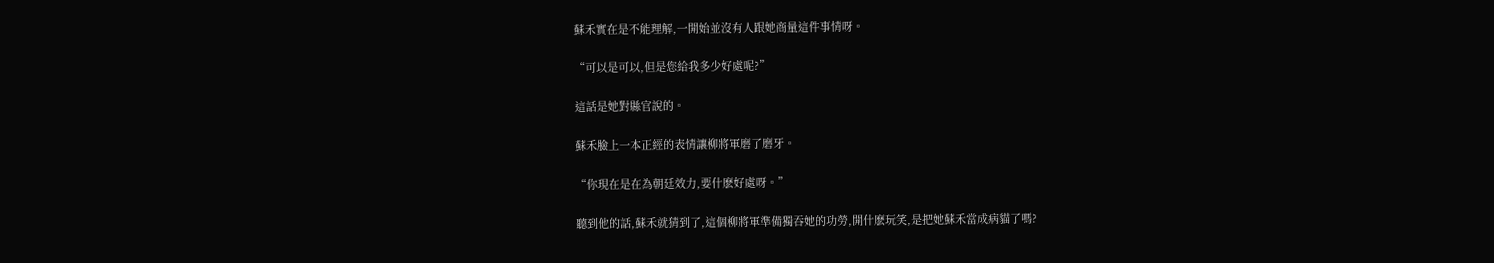蘇禾實在是不能理解,一開始並沒有人跟她商量這件事情呀。

“可以是可以,但是您給我多少好處呢?”

這話是她對縣官說的。

蘇禾臉上一本正經的表情讓柳將軍磨了磨牙。

“你現在是在為朝廷效力,要什麽好處呀。”

聽到他的話,蘇禾就猜到了,這個柳將軍準備獨吞她的功勞,開什麽玩笑,是把她蘇禾當成病貓了嗎?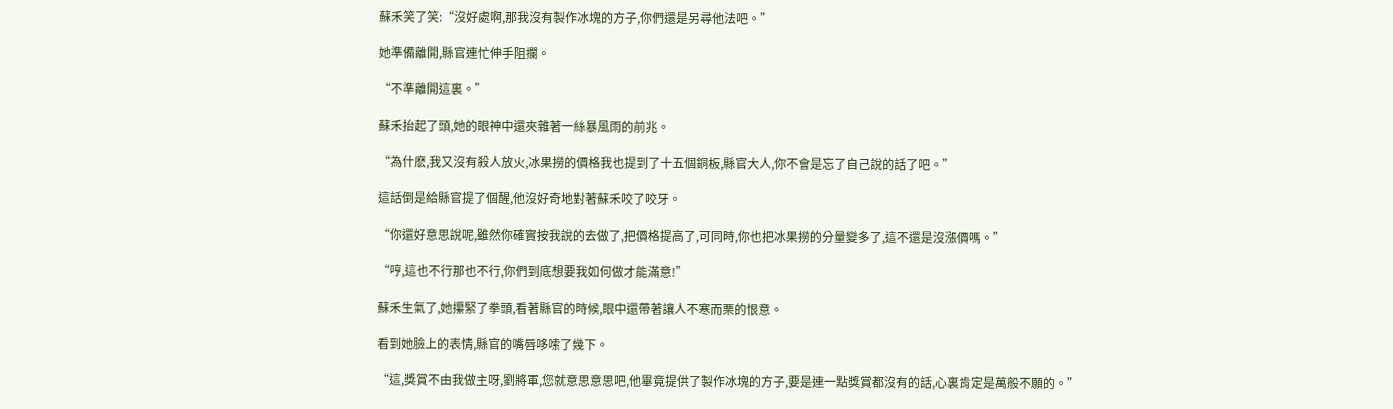蘇禾笑了笑:“沒好處啊,那我沒有製作冰塊的方子,你們還是另尋他法吧。”

她準備離開,縣官連忙伸手阻攔。

“不準離開這裏。”

蘇禾抬起了頭,她的眼神中還夾雜著一絲暴風雨的前兆。

“為什麽,我又沒有殺人放火,冰果撈的價格我也提到了十五個銅板,縣官大人,你不會是忘了自己說的話了吧。”

這話倒是給縣官提了個醒,他沒好奇地對著蘇禾咬了咬牙。

“你還好意思說呢,雖然你確實按我說的去做了,把價格提高了,可同時,你也把冰果撈的分量變多了,這不還是沒漲價嗎。”

“哼,這也不行那也不行,你們到底想要我如何做才能滿意!”

蘇禾生氣了,她攥緊了拳頭,看著縣官的時候,眼中還帶著讓人不寒而栗的恨意。

看到她臉上的表情,縣官的嘴唇哆嗦了幾下。

“這,獎賞不由我做主呀,劉將軍,您就意思意思吧,他畢竟提供了製作冰塊的方子,要是連一點獎賞都沒有的話,心裏肯定是萬般不願的。”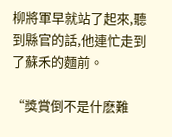柳將軍早就站了起來,聽到縣官的話,他連忙走到了蘇禾的麵前。

“獎賞倒不是什麽難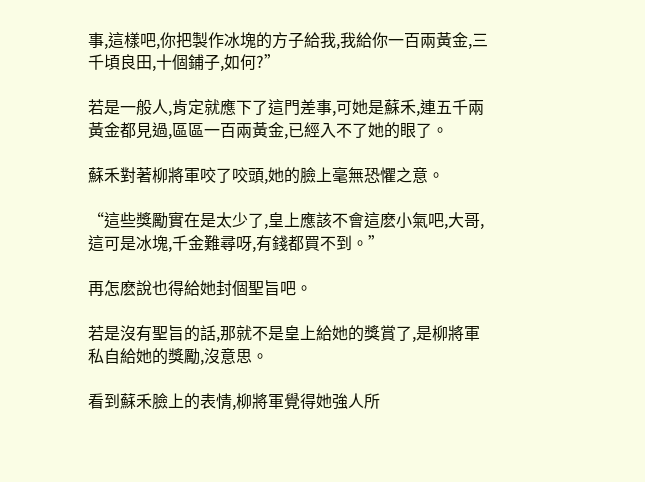事,這樣吧,你把製作冰塊的方子給我,我給你一百兩黃金,三千頃良田,十個鋪子,如何?”

若是一般人,肯定就應下了這門差事,可她是蘇禾,連五千兩黃金都見過,區區一百兩黃金,已經入不了她的眼了。

蘇禾對著柳將軍咬了咬頭,她的臉上毫無恐懼之意。

“這些獎勵實在是太少了,皇上應該不會這麽小氣吧,大哥,這可是冰塊,千金難尋呀,有錢都買不到。”

再怎麽說也得給她封個聖旨吧。

若是沒有聖旨的話,那就不是皇上給她的獎賞了,是柳將軍私自給她的獎勵,沒意思。

看到蘇禾臉上的表情,柳將軍覺得她強人所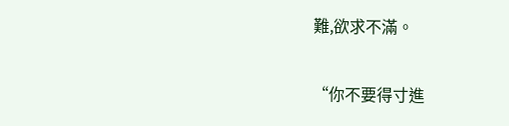難,欲求不滿。

“你不要得寸進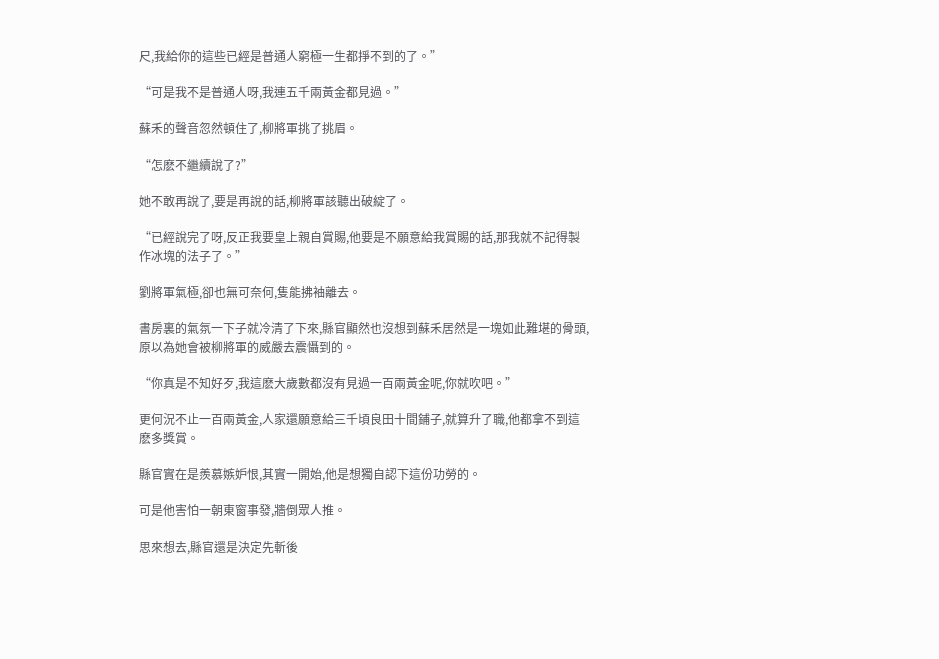尺,我給你的這些已經是普通人窮極一生都掙不到的了。”

“可是我不是普通人呀,我連五千兩黃金都見過。”

蘇禾的聲音忽然頓住了,柳將軍挑了挑眉。

“怎麽不繼續說了?”

她不敢再說了,要是再說的話,柳將軍該聽出破綻了。

“已經說完了呀,反正我要皇上親自賞賜,他要是不願意給我賞賜的話,那我就不記得製作冰塊的法子了。”

劉將軍氣極,卻也無可奈何,隻能拂袖離去。

書房裏的氣氛一下子就冷清了下來,縣官顯然也沒想到蘇禾居然是一塊如此難堪的骨頭,原以為她會被柳將軍的威嚴去震懾到的。

“你真是不知好歹,我這麽大歲數都沒有見過一百兩黃金呢,你就吹吧。”

更何況不止一百兩黃金,人家還願意給三千頃良田十間鋪子,就算升了職,他都拿不到這麽多獎賞。

縣官實在是羨慕嫉妒恨,其實一開始,他是想獨自認下這份功勞的。

可是他害怕一朝東窗事發,牆倒眾人推。

思來想去,縣官還是決定先斬後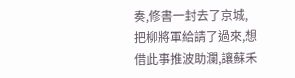奏,修書一封去了京城,把柳將軍給請了過來,想借此事推波助瀾,讓蘇禾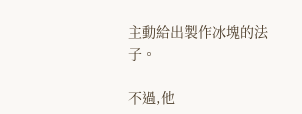主動給出製作冰塊的法子。

不過,他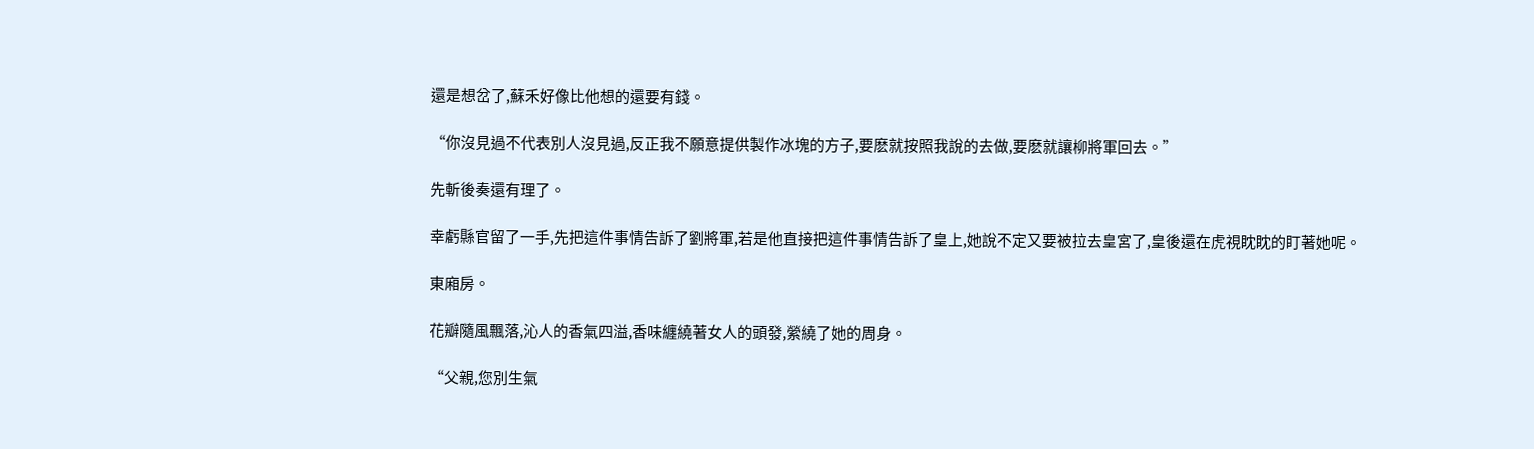還是想岔了,蘇禾好像比他想的還要有錢。

“你沒見過不代表別人沒見過,反正我不願意提供製作冰塊的方子,要麽就按照我說的去做,要麽就讓柳將軍回去。”

先斬後奏還有理了。

幸虧縣官留了一手,先把這件事情告訴了劉將軍,若是他直接把這件事情告訴了皇上,她說不定又要被拉去皇宮了,皇後還在虎視眈眈的盯著她呢。

東廂房。

花瓣隨風飄落,沁人的香氣四溢,香味纏繞著女人的頭發,縈繞了她的周身。

“父親,您別生氣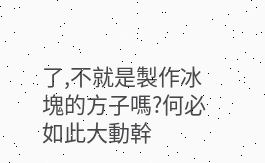了,不就是製作冰塊的方子嗎?何必如此大動幹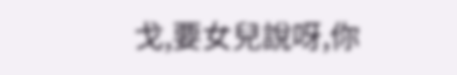戈,要女兒說呀,你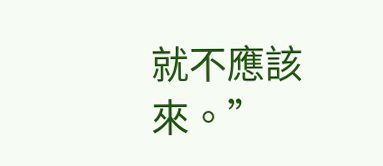就不應該來。”